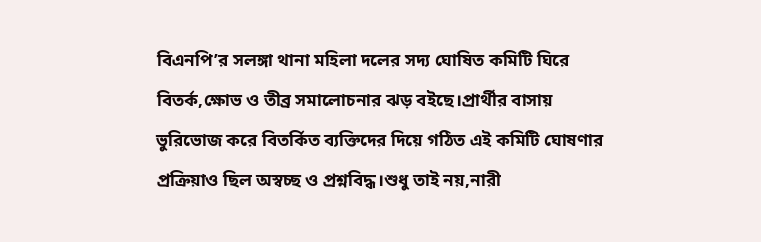বিএনপি’র সলঙ্গা থানা মহিলা দলের সদ্য ঘোষিত কমিটি ঘিরে বিতর্ক,ক্ষোভ ও তীব্র সমালোচনার ঝড় বইছে।প্রার্থীর বাসায় ভুরিভোজ করে বিতর্কিত ব্যক্তিদের দিয়ে গঠিত এই কমিটি ঘোষণার প্রক্রিয়াও ছিল অস্বচ্ছ ও প্রশ্নবিদ্ধ।শুধু তাই নয়,নারী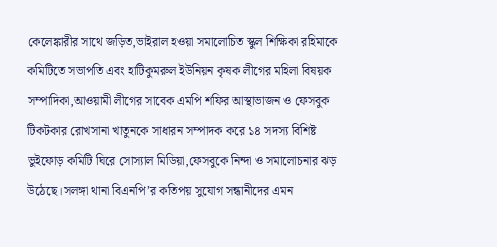কেলেঙ্কারীর সাথে জড়িত,ভাইরাল হওয়া সমালোচিত স্কুল শিক্ষিকা রহিমাকে কমিটিতে সভাপতি এবং হাটিকুমরুল ইউনিয়ন কৃষক লীগের মহিলা বিষয়ক সম্পাদিকা,আওয়ামী লীগের সাবেক এমপি শফির আস্থাভাজন ও ফেসবুক টিকটকার রোখসানা খাতুনকে সাধারন সম্পাদক করে ১৪ সদস্য বিশিষ্ট ভুইফোড় কমিটি ঘিরে সোস্যাল মিডিয়া,ফেসবুকে নিন্দা ও সমালোচনার ঝড় উঠেছে।সলঙ্গা থানা বিএনপি’র কতিপয় সুযোগ সন্ধানীদের এমন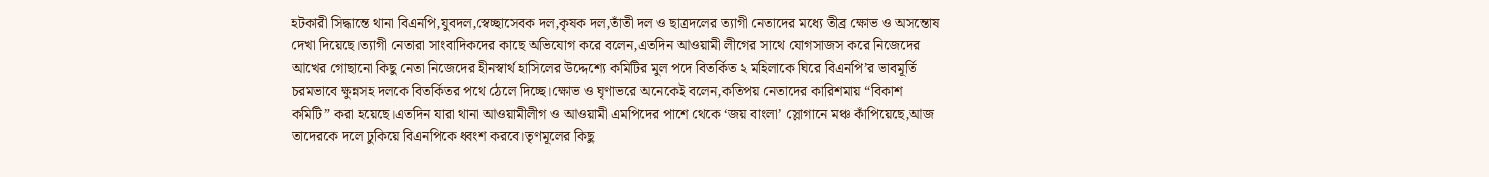হটকারী সিদ্ধান্তে থানা বিএনপি,যুবদল,স্বেচ্ছাসেবক দল,কৃষক দল,তাঁতী দল ও ছাত্রদলের ত্যাগী নেতাদের মধ্যে তীব্র ক্ষোভ ও অসন্তোষ দেখা দিয়েছে।ত্যাগী নেতারা সাংবাদিকদের কাছে অভিযোগ করে বলেন,এতদিন আওয়ামী লীগের সাথে যোগসাজস করে নিজেদের আখের গোছানো কিছু নেতা নিজেদের হীনস্বার্থ হাসিলের উদ্দেশ্যে কমিটির মুল পদে বিতর্কিত ২ মহিলাকে ঘিরে বিএনপি’র ভাবমূর্তি চরমভাবে ক্ষুন্নসহ দলকে বিতর্কিতর পথে ঠেলে দিচ্ছে।ক্ষোভ ও ঘৃণাভরে অনেকেই বলেন,কতিপয় নেতাদের কারিশমায় “বিকাশ কমিটি” করা হয়েছে।এতদিন যারা থানা আওয়ামীলীগ ও আওয়ামী এমপিদের পাশে থেকে ‘জয় বাংলা’ স্লোগানে মঞ্চ কাঁপিয়েছে,আজ তাদেরকে দলে ঢুকিয়ে বিএনপিকে ধ্বংশ করবে।তৃণমূলের কিছু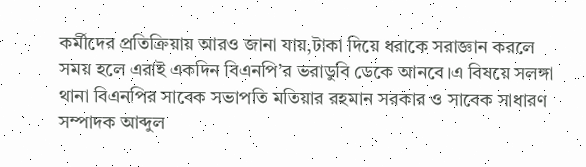কর্মীদের প্রতিক্রিয়ায় আরও জানা যায়,টাকা দিয়ে ধরাকে সরাজ্ঞান করলে সময় হলে এরাই একদিন বিএনপি’র ভরাডুবি ডেকে আনবে।এ বিষয়ে সলঙ্গা থানা বিএনপির সাবেক সভাপতি মতিয়ার রহমান সরকার ও সাবেক সাধারণ সম্পাদক আব্দুল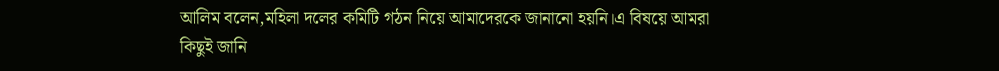আলিম বলেন,মহিলা দলের কমিটি গঠন নিয়ে আমাদেরকে জানানো হয়নি।এ বিষয়ে আমরা কিছুই জানি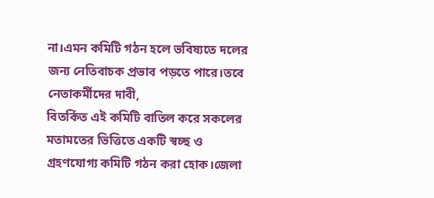না।এমন কমিটি গঠন হলে ভবিষ্যতে দলের জন্য নেতিবাচক প্রভাব পড়তে পারে।তবে নেতাকর্মীদের দাবী,
বিতর্কিত এই কমিটি বাতিল করে সকলের মতামতের ভিত্তিতে একটি স্বচ্ছ ও গ্রহণযোগ্য কমিটি গঠন করা হোক।জেলা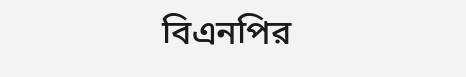বিএনপির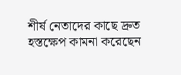শীর্ষ নেতাদের কাছে দ্রুত হস্তক্ষেপ কামনা করেছেন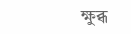ক্ষুব্ধ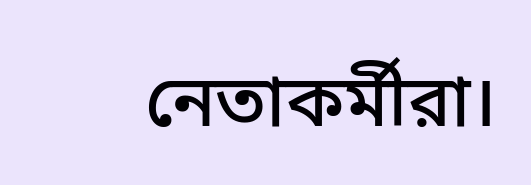নেতাকর্মীরা।